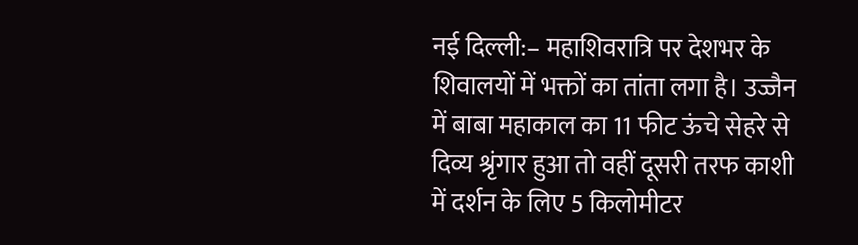नई दिल्ली:– महाशिवरात्रि पर देशभर के शिवालयों में भक्तों का तांता लगा है। उज्जैन में बाबा महाकाल का 11 फीट ऊंचे सेहरे से दिव्य श्रृंगार हुआ तो वहीं दूसरी तरफ काशी में दर्शन के लिए 5 किलोमीटर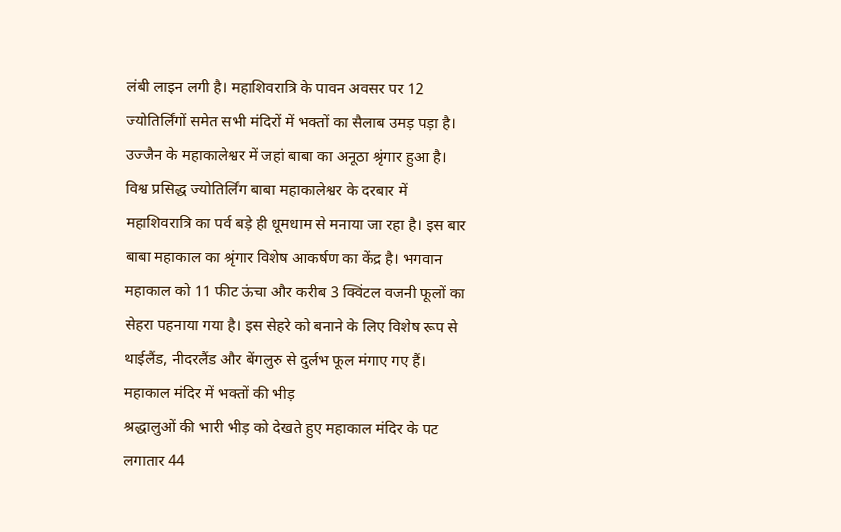लंबी लाइन लगी है। महाशिवरात्रि के पावन अवसर पर 12 ज्योतिर्लिंगों समेत सभी मंदिरों में भक्तों का सैलाब उमड़ पड़ा है। उज्जैन के महाकालेश्वर में जहां बाबा का अनूठा श्रृंगार हुआ है।
विश्व प्रसिद्ध ज्योतिर्लिंग बाबा महाकालेश्वर के दरबार में महाशिवरात्रि का पर्व बड़े ही धूमधाम से मनाया जा रहा है। इस बार बाबा महाकाल का श्रृंगार विशेष आकर्षण का केंद्र है। भगवान महाकाल को 11 फीट ऊंचा और करीब 3 क्विंटल वजनी फूलों का सेहरा पहनाया गया है। इस सेहरे को बनाने के लिए विशेष रूप से थाईलैंड, नीदरलैंड और बेंगलुरु से दुर्लभ फूल मंगाए गए हैं।
महाकाल मंदिर में भक्तों की भीड़
श्रद्धालुओं की भारी भीड़ को देखते हुए महाकाल मंदिर के पट लगातार 44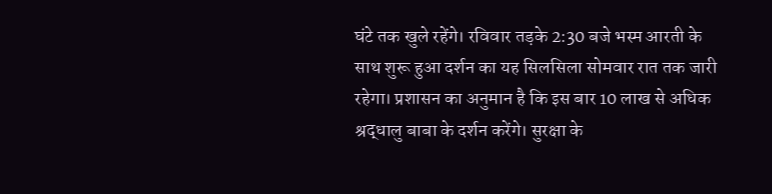घंटे तक खुले रहेंगे। रविवार तड़के 2:30 बजे भस्म आरती के साथ शुरू हुआ दर्शन का यह सिलसिला सोमवार रात तक जारी रहेगा। प्रशासन का अनुमान है कि इस बार 10 लाख से अधिक श्रद्धालु बाबा के दर्शन करेंगे। सुरक्षा के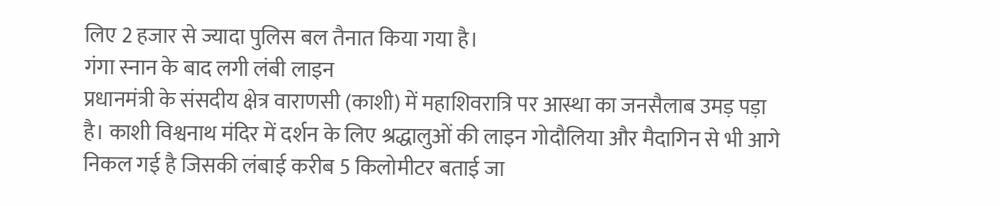लिए 2 हजार से ज्यादा पुलिस बल तैनात किया गया है।
गंगा स्नान के बाद लगी लंबी लाइन
प्रधानमंत्री के संसदीय क्षेत्र वाराणसी (काशी) में महाशिवरात्रि पर आस्था का जनसैलाब उमड़ पड़ा है। काशी विश्वनाथ मंदिर में दर्शन के लिए श्रद्धालुओं की लाइन गोदौलिया और मैदागिन से भी आगे निकल गई है जिसकी लंबाई करीब 5 किलोमीटर बताई जा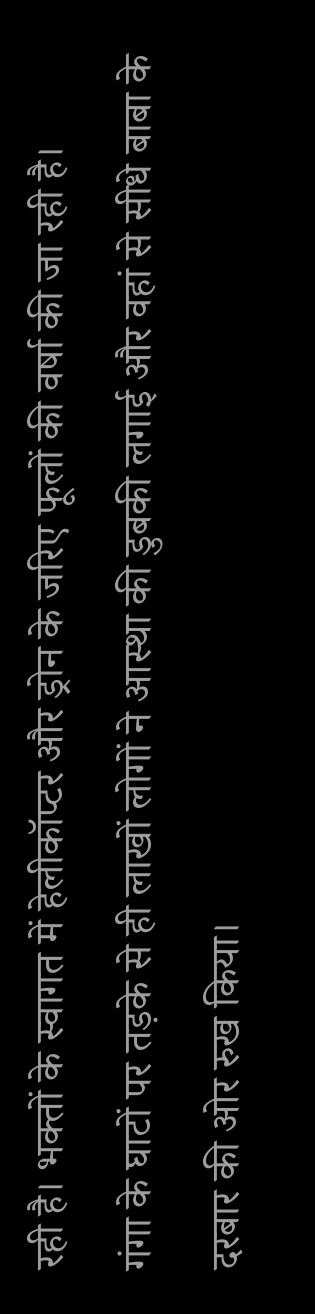रही है। भक्तों के स्वागत में हेलीकॉप्टर और ड्रोन के जरिए फूलों की वर्षा की जा रही है।
गंगा के घाटों पर तड़के से ही लाखों लोगों ने आस्था की डुबकी लगाई और वहां से सीधे बाबा के दरबार की ओर रुख किया।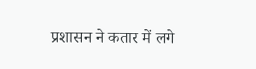प्रशासन ने कतार में लगे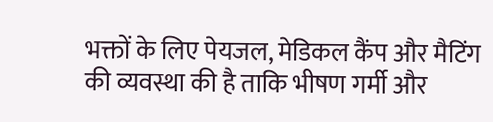भक्तों के लिए पेयजल, मेडिकल कैंप और मैटिंग की व्यवस्था की है ताकि भीषण गर्मी और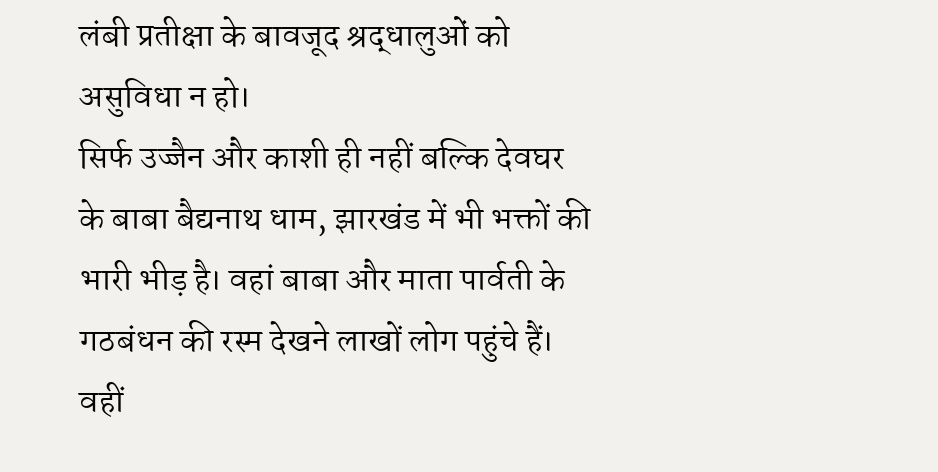लंबी प्रतीक्षा के बावजूद श्रद्धालुओं को असुविधा न हो।
सिर्फ उज्जैन और काशी ही नहीं बल्कि देवघर के बाबा बैद्यनाथ धाम, झारखंड में भी भक्तों की भारी भीड़ है। वहां बाबा और माता पार्वती के गठबंधन की रस्म देखने लाखों लोग पहुंचे हैं। वहीं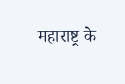महाराष्ट्र के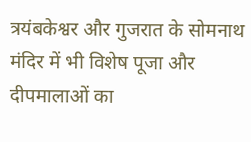त्रयंबकेश्वर और गुजरात के सोमनाथ मंदिर में भी विशेष पूजा और दीपमालाओं का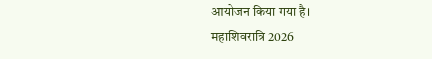आयोजन किया गया है।
महाशिवरात्रि 2026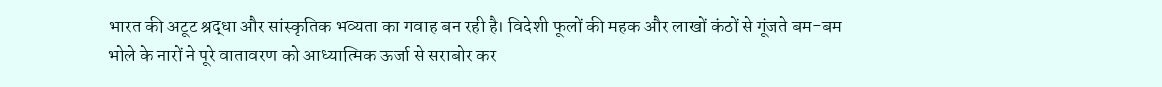भारत की अटूट श्रद्धा और सांस्कृतिक भव्यता का गवाह बन रही है। विदेशी फूलों की महक और लाखों कंठों से गूंजते बम-बम भोले के नारों ने पूरे वातावरण को आध्यात्मिक ऊर्जा से सराबोर कर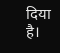दिया है।